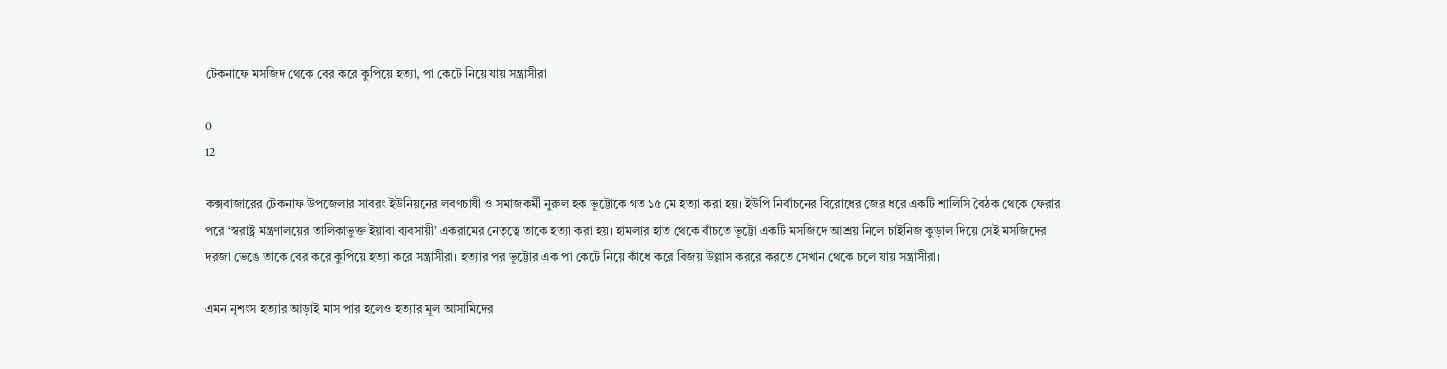টেকনাফে মসজিদ থেকে বের করে কুপিয়ে হত্যা, পা কেটে নিয়ে যায় সন্ত্রাসীরা

0
12

কক্সবাজারের টেকনাফ উপজেলার সাবরং ইউনিয়নের লবণচাষী ও সমাজকর্মী নুরুল হক ভূট্টোকে গত ১৫ মে হত্যা করা হয়। ইউপি নির্বাচনের বিরোধের জের ধরে একটি শালিসি বৈঠক থেকে ফেরার পরে ‘স্বরাষ্ট্র মন্ত্রণালয়ের তালিকাভুক্ত ইয়াবা ব্যবসায়ী’ একরামের নেতৃত্বে তাকে হত্যা করা হয়। হামলার হাত থেকে বাঁচতে ভূট্টো একটি মসজিদে আশ্রয় নিলে চাইনিজ কুড়াল দিয়ে সেই মসজিদের দরজা ভেঙে তাকে বের করে কুপিয়ে হত্যা করে সন্ত্রাসীরা। হত্যার পর ভূট্টোর এক পা কেটে নিয়ে কাঁধে করে বিজয় উল্লাস কররে করতে সেখান থেকে চলে যায় সন্ত্রাসীরা।

এমন নৃশংস হত্যার আড়াই মাস পার হলেও হত্যার মূল আসামিদের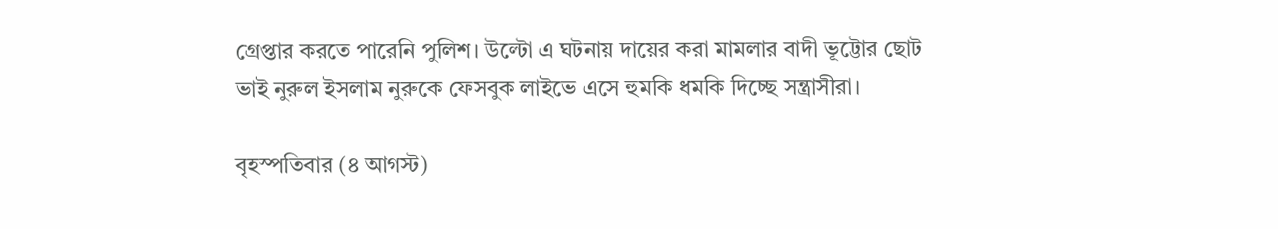গ্রেপ্তার করতে পারেনি পুলিশ। উল্টো এ ঘটনায় দায়ের করা মামলার বাদী ভূট্টোর ছোট ভাই নুরুল ইসলাম নুরুকে ফেসবুক লাইভে এসে হুমকি ধমকি দিচ্ছে সন্ত্রাসীরা।

বৃহস্পতিবার (৪ আগস্ট)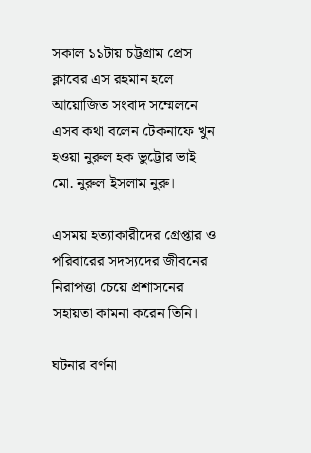সকাল ১১টায় চট্টগ্রাম প্রেস ক্লাবের এস রহমান হলে আয়োজিত সংবাদ সম্মেলনে এসব কথা বলেন টেকনাফে খুন হওয়া নুরুল হক ভুট্টোর ভাই মো. নুরুল ইসলাম নুরু।

এসময় হত্যাকারীদের গ্রেপ্তার ও পরিবারের সদস্যদের জীবনের নিরাপত্তা চেয়ে প্রশাসনের সহায়তা কামনা করেন তিনি।

ঘটনার বর্ণনা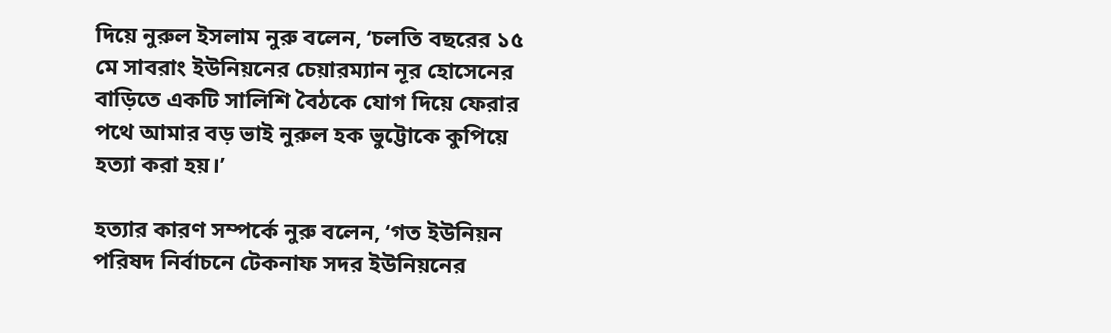দিয়ে নুরুল ইসলাম নুরু বলেন, ‘চলতি বছরের ১৫ মে সাবরাং ইউনিয়নের চেয়ারম্যান নূর হোসেনের বাড়িতে একটি সালিশি বৈঠকে যোগ দিয়ে ফেরার পথে আমার বড় ভাই নুরুল হক ভুট্টোকে কুপিয়ে হত্যা করা হয়।’

হত্যার কারণ সম্পর্কে নুরু বলেন, ‘গত ইউনিয়ন পরিষদ নির্বাচনে টেকনাফ সদর ইউনিয়নের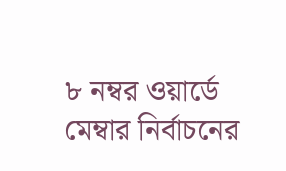৮ নম্বর ওয়ার্ডে মেম্বার নির্বাচনের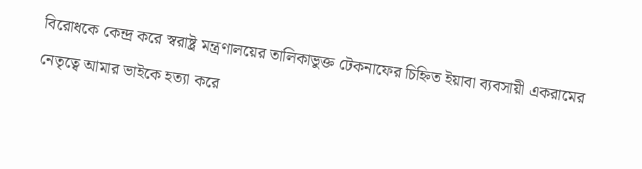বিরোধকে কেন্দ্র করে স্বরাষ্ট্র মন্ত্রণালয়ের তালিকাভুক্ত টেকনাফের চিহ্নিত ইয়াবা ব্যবসায়ী একরামের নেতৃত্বে আমার ভাইকে হত্যা করে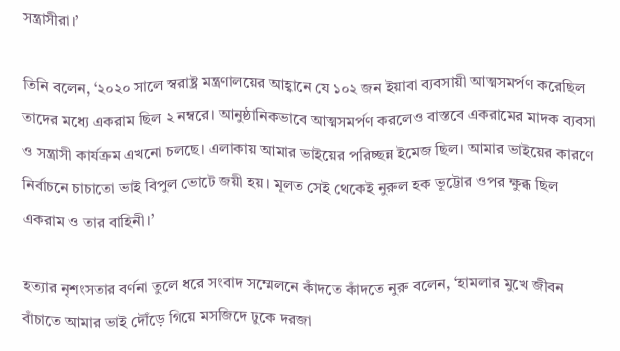সন্ত্রাসীরা।’

তিনি বলেন, ‘২০২০ সালে স্বরাষ্ট্র মন্ত্রণালয়ের আহ্বানে যে ১০২ জন ইয়াবা ব্যবসায়ী আত্মসমর্পণ করেছিল তাদের মধ্যে একরাম ছিল ২ নম্বরে। আনুষ্ঠানিকভাবে আত্মসমর্পণ করলেও বাস্তবে একরামের মাদক ব্যবসা ও সন্ত্রাসী কার্যক্রম এখনো চলছে। এলাকায় আমার ভাইয়ের পরিচ্ছন্ন ইমেজ ছিল। আমার ভাইয়ের কারণে নির্বাচনে চাচাতো ভাই বিপুল ভোটে জয়ী হয়। মূলত সেই থেকেই নুরুল হক ভূট্টোর ওপর ক্ষুব্ধ ছিল একরাম ও তার বাহিনী।’

হত্যার নৃশংসতার বর্ণনা তুলে ধরে সংবাদ সম্মেলনে কাঁদতে কাঁদতে নুরু বলেন, ‘হামলার মুখে জীবন বাঁচাতে আমার ভাই দৌঁড়ে গিয়ে মসজিদে ঢুকে দরজা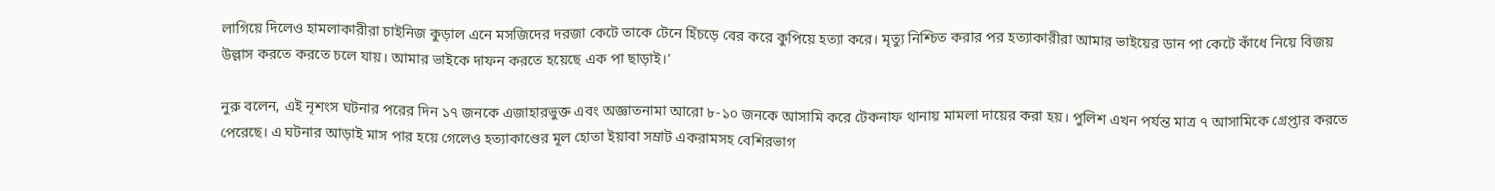লাগিয়ে দিলেও হামলাকারীরা চাইনিজ কুড়াল এনে মসজিদের দরজা কেটে তাকে টেনে হিঁচড়ে বের করে কুপিয়ে হত্যা করে। মৃত্যু নিশ্চিত করার পর হত্যাকারীরা আমার ভাইয়ের ডান পা কেটে কাঁধে নিয়ে বিজয় উল্লাস করতে করতে চলে যায়। আমার ভাইকে দাফন করতে হয়েছে এক পা ছাড়াই।’

নুরু বলেন, এই নৃশংস ঘটনার পরের দিন ১৭ জনকে এজাহারভুক্ত এবং অজ্ঞাতনামা আরো ৮-১০ জনকে আসামি করে টেকনাফ থানায় মামলা দায়ের করা হয়। পুলিশ এখন পর্যন্ত মাত্র ৭ আসামিকে গ্রেপ্তার করতে পেরেছে। এ ঘটনার আড়াই মাস পার হয়ে গেলেও হত্যাকাণ্ডের মূল হোতা ইয়াবা সম্রাট একরামসহ বেশিরভাগ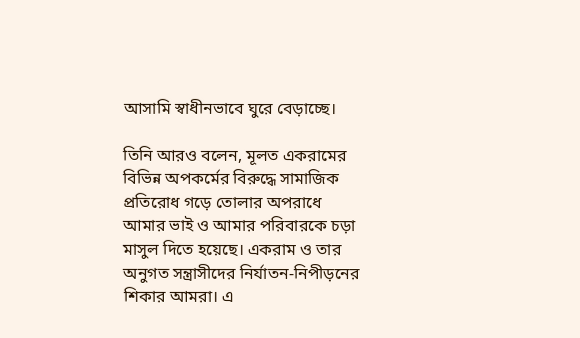আসামি স্বাধীনভাবে ঘুরে বেড়াচ্ছে।

তিনি আরও বলেন, মূলত একরামের বিভিন্ন অপকর্মের বিরুদ্ধে সামাজিক প্রতিরোধ গড়ে তোলার অপরাধে আমার ভাই ও আমার পরিবারকে চড়া মাসুল দিতে হয়েছে। একরাম ও তার অনুগত সন্ত্রাসীদের নির্যাতন-নিপীড়নের শিকার আমরা। এ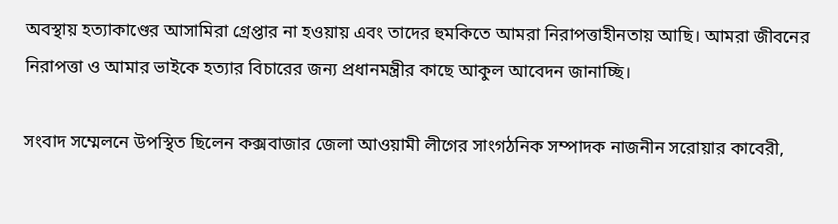অবস্থায় হত্যাকাণ্ডের আসামিরা গ্রেপ্তার না হওয়ায় এবং তাদের হুমকিতে আমরা নিরাপত্তাহীনতায় আছি। আমরা জীবনের নিরাপত্তা ও আমার ভাইকে হত্যার বিচারের জন্য প্রধানমন্ত্রীর কাছে আকুল আবেদন জানাচ্ছি।

সংবাদ সম্মেলনে উপস্থিত ছিলেন কক্সবাজার জেলা আওয়ামী লীগের সাংগঠনিক সম্পাদক নাজনীন সরোয়ার কাবেরী,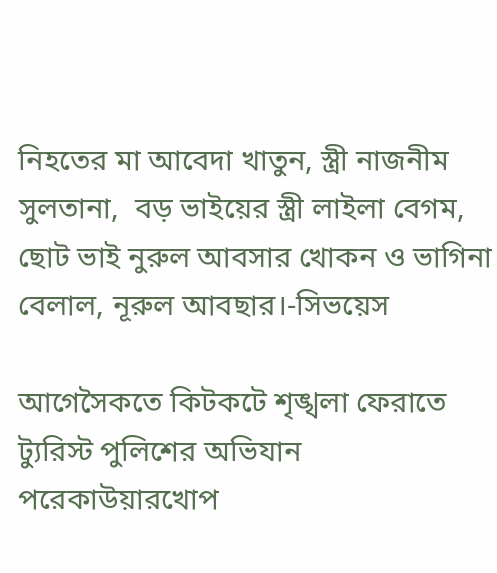নিহতের মা আবেদা খাতুন, স্ত্রী নাজনীম সুলতানা,  বড় ভাইয়ের স্ত্রী লাইলা বেগম, ছোট ভাই নুরুল আবসার খোকন ও ভাগিনা বেলাল, নূরুল আবছার।-সিভয়েস

আগেসৈকতে কিটকটে শৃঙ্খলা ফেরাতে ট্যুরিস্ট পুলিশের অভিযান
পরেকাউয়ারখোপ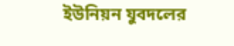ইউনিয়ন যুবদলের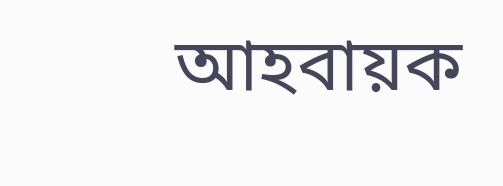আহবায়ক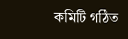কমিটি গঠিত